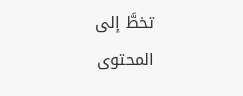تخطَّ إلى المحتوى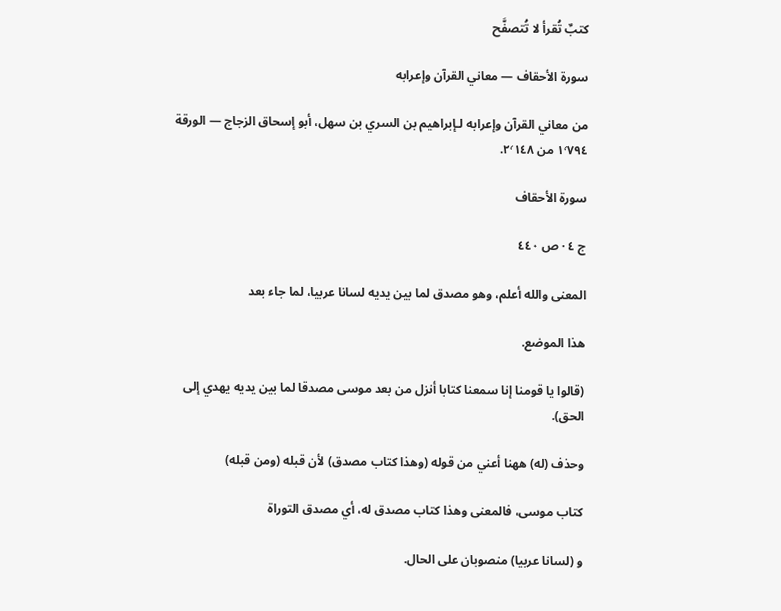كتبٌ تُقرأ لا تُتصفَّح

سورة الأحقاف — معاني القرآن وإعرابه

من معاني القرآن وإعرابه لـإبراهيم بن السري بن سهل، أبو إسحاق الزجاج — الورقة ١٬٧٩٤ من ٢٬١٤٨.

سورة الأحقاف

ج ٤ · ص ٤٤٠

المعنى والله أعلم، وهو مصدق لما بين يديه لسانا عربيا، لما جاء بعد

هذا الموضع.

(قالوا يا قومنا إنا سمعنا كتابا أنزل من بعد موسى مصدقا لما بين يديه يهدي إلى الحق).

وحذف (له) ههنا أعني من قوله (وهذا كتاب مصدق) لأن قبله (ومن قبله)

كتاب موسى، فالمعنى وهذا كتاب مصدق له، أي مصدق التوراة

و (لسانا عربيا) منصوبان على الحال.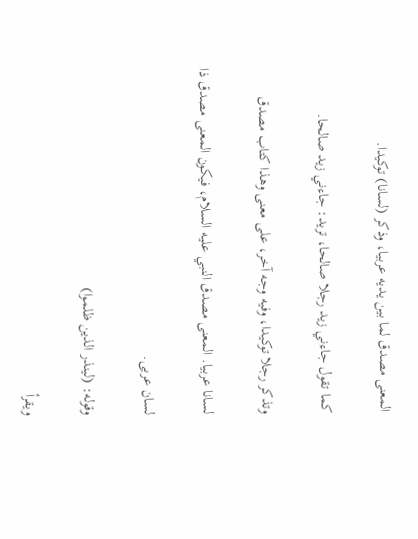المعنى مصدق لما بين يديه عربيا، وذكر (لسانا) توكيدا.

كما تقول جاءني زيد رجلا صالحا، تريد: جاءني زيد صالحا.

وتذكر رجلا توكيدا، وفيه وجه آخر، على معنى وهذا كتاب مصدق

لسانا عربيا. المعنى مصدق النبي عليه السلام، فيكون المعنى مصدق ذا

لسان عربى.

وقوله: (لينذر الذين ظلموا)

ويقرأ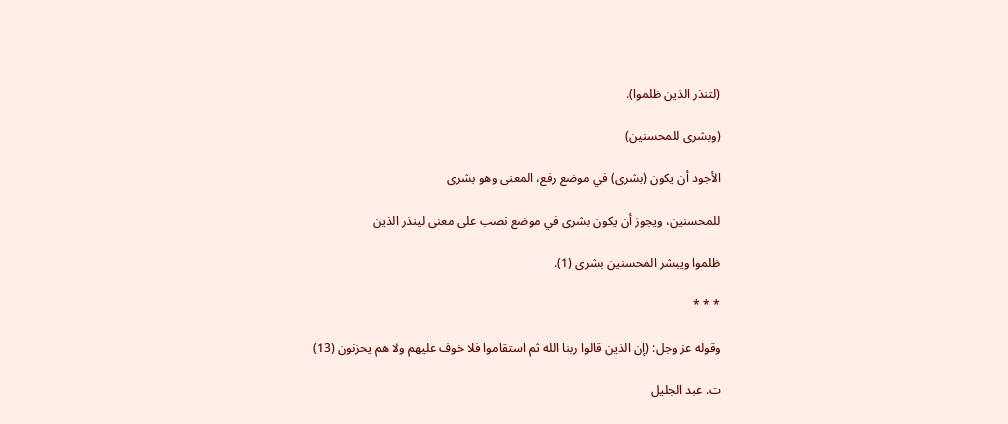(لتنذر الذين ظلموا).

(وبشرى للمحسنين)

الأجود أن يكون (بشرى) في موضع رفع، المعنى وهو بشرى

للمحسنين، ويجوز أن يكون بشرى في موضع نصب على معنى لينذر الذين

ظلموا ويبشر المحسنين بشرى (1).

* * *

وقوله عز وجل: (إن الذين قالوا ربنا الله ثم استقاموا فلا خوف عليهم ولا هم يحزنون (13)

ت. عبد الجليل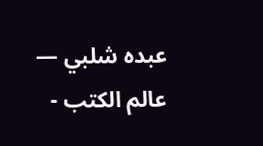عبده شلبي — عالم الكتب -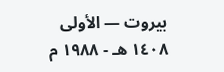بيروت — الأولى ١٤٠٨ هـ - ١٩٨٨ م